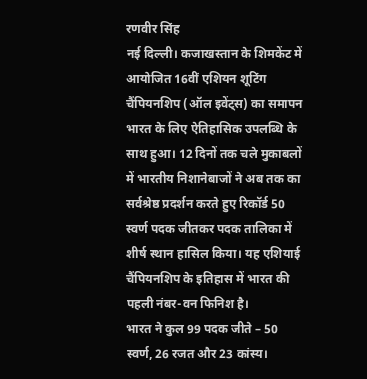रणवीर सिंह
नई दिल्ली। कजाखस्तान के शिमकेंट में आयोजित 16वीं एशियन शूटिंग चैंपियनशिप (ऑल इवेंट्स) का समापन भारत के लिए ऐतिहासिक उपलब्धि के साथ हुआ। 12 दिनों तक चले मुकाबलों में भारतीय निशानेबाजों ने अब तक का सर्वश्रेष्ठ प्रदर्शन करते हुए रिकॉर्ड 50 स्वर्ण पदक जीतकर पदक तालिका में शीर्ष स्थान हासिल किया। यह एशियाई चैंपियनशिप के इतिहास में भारत की पहली नंबर-वन फिनिश है।
भारत ने कुल 99 पदक जीते – 50 स्वर्ण, 26 रजत और 23 कांस्य।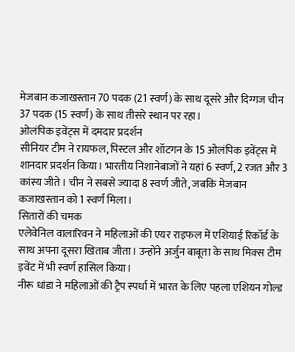मेजबान कजाखस्तान 70 पदक (21 स्वर्ण) के साथ दूसरे और दिग्गज चीन 37 पदक (15 स्वर्ण) के साथ तीसरे स्थान पर रहा।
ओलंपिक इवेंट्स में दमदार प्रदर्शन
सीनियर टीम ने रायफल, पिस्टल और शॉटगन के 15 ओलंपिक इवेंट्स में शानदार प्रदर्शन किया। भारतीय निशानेबाजों ने यहां 6 स्वर्ण, 2 रजत और 3 कांस्य जीते। चीन ने सबसे ज्यादा 8 स्वर्ण जीते, जबकि मेजबान कजाखस्तान को 1 स्वर्ण मिला।
सितारों की चमक
एलेवेनिल वालारिवन ने महिलाओं की एयर राइफल में एशियाई रिकॉर्ड के साथ अपना दूसरा खिताब जीता। उन्होंने अर्जुन बाबूता के साथ मिक्स टीम इवेंट में भी स्वर्ण हासिल किया।
नीरू धांडा ने महिलाओं की ट्रैप स्पर्धा में भारत के लिए पहला एशियन गोल्ड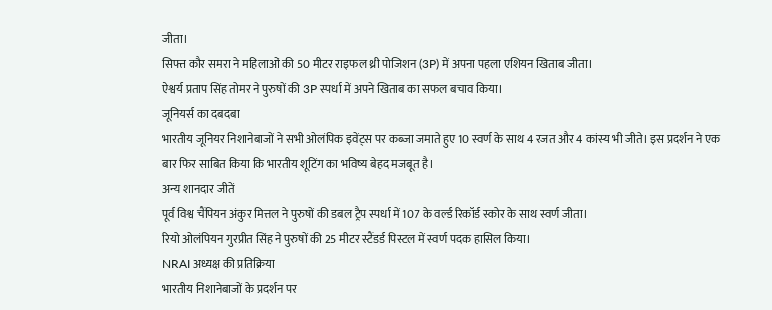जीता।
सिफ्त कौर समरा ने महिलाओं की 50 मीटर राइफल थ्री पोजिशन (3P) में अपना पहला एशियन खिताब जीता।
ऐश्वर्य प्रताप सिंह तोमर ने पुरुषों की 3P स्पर्धा में अपने खिताब का सफल बचाव किया।
जूनियर्स का दबदबा
भारतीय जूनियर निशानेबाजों ने सभी ओलंपिक इवेंट्स पर कब्जा जमाते हुए 10 स्वर्ण के साथ 4 रजत और 4 कांस्य भी जीते। इस प्रदर्शन ने एक बार फिर साबित किया कि भारतीय शूटिंग का भविष्य बेहद मजबूत है।
अन्य शानदार जीतें
पूर्व विश्व चैंपियन अंकुर मित्तल ने पुरुषों की डबल ट्रैप स्पर्धा में 107 के वर्ल्ड रिकॉर्ड स्कोर के साथ स्वर्ण जीता।
रियो ओलंपियन गुरप्रीत सिंह ने पुरुषों की 25 मीटर स्टैंडर्ड पिस्टल में स्वर्ण पदक हासिल किया।
NRAI अध्यक्ष की प्रतिक्रिया
भारतीय निशानेबाजों के प्रदर्शन पर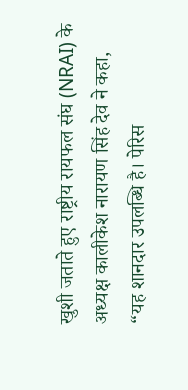खुशी जताते हुए राष्ट्रीय रायफल संघ (NRAI) के अध्यक्ष कालीकेश नारायण सिंह देव ने कहा,
“यह शानदार उपलब्धि है। पेरिस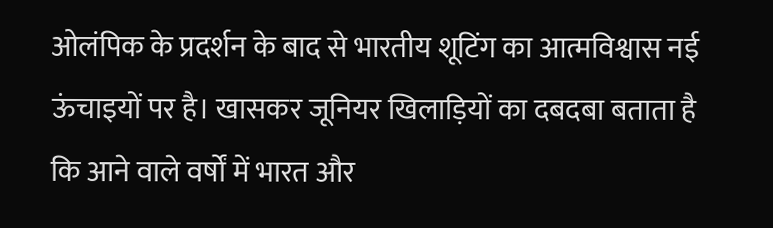ओलंपिक के प्रदर्शन के बाद से भारतीय शूटिंग का आत्मविश्वास नई ऊंचाइयों पर है। खासकर जूनियर खिलाड़ियों का दबदबा बताता है कि आने वाले वर्षों में भारत और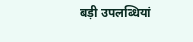बड़ी उपलब्धियां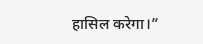हासिल करेगा।”